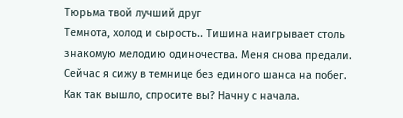Тюрьма твой лучший друг
Темнота, холод и сырость.. Тишина наигрывает столь знакомую мелодию одиночества. Меня снова предали. Сейчас я сижу в темнице без единого шанса на побег.
Как так вышло, спросите вы? Начну с начала.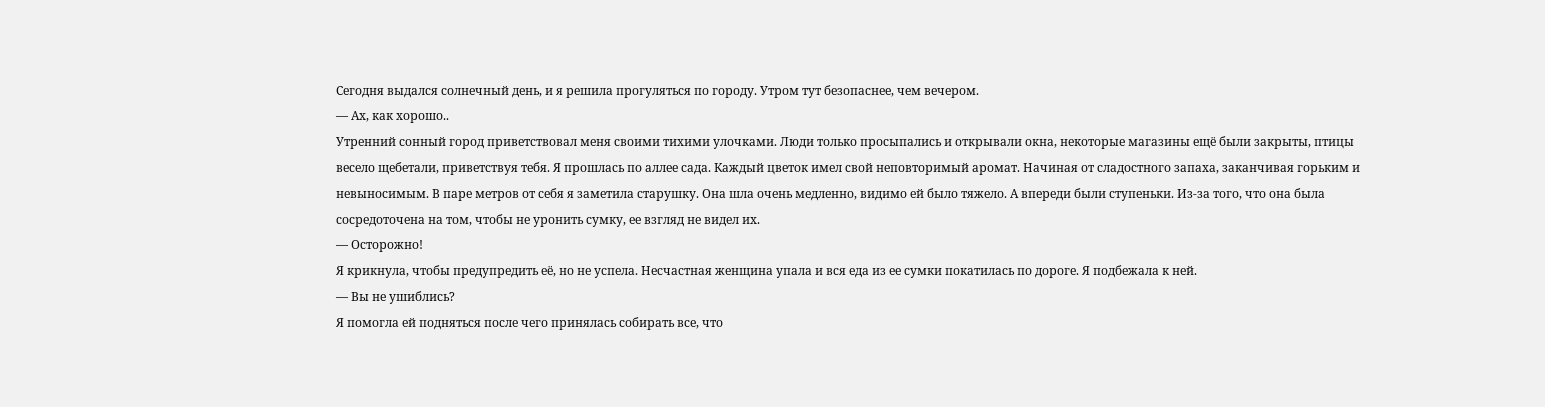Сегодня выдался солнечный день, и я решила прогуляться по городу. Утром тут безопаснее, чем вечером.
— Ах, как хорошо..
Утренний сонный город приветствовал меня своими тихими улочками. Люди только просыпались и открывали окна, некоторые магазины ещё были закрыты, птицы весело щебетали, приветствуя тебя. Я прошлась по аллее сада. Каждый цветок имел свой неповторимый аромат. Начиная от сладостного запаха, заканчивая горьким и невыносимым. В паре метров от себя я заметила старушку. Она шла очень медленно, видимо ей было тяжело. А впереди были ступеньки. Из-за того, что она была сосредоточена на том, чтобы не уронить сумку, ее взгляд не видел их.
— Осторожно!
Я крикнула, чтобы предупредить её, но не успела. Несчастная женщина упала и вся еда из ее сумки покатилась по дороге. Я подбежала к ней.
— Вы не ушиблись?
Я помогла ей подняться после чего принялась собирать все, что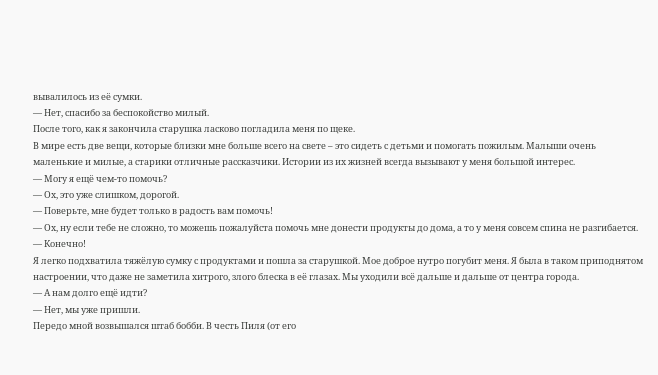вывалилось из её сумки.
— Нет, спасибо за беспокойство милый.
После того, как я закончила старушка ласково погладила меня по щеке.
В мире есть две вещи, которые близки мне больше всего на свете – это сидеть с детьми и помогать пожилым. Малыши очень маленькие и милые, а старики отличные рассказчики. Истории из их жизней всегда вызывают у меня большой интерес.
— Могу я ещё чем-то помочь?
— Ох, это уже слишком, дорогой.
— Поверьте, мне будет только в радость вам помочь!
— Ох, ну если тебе не сложно, то можешь пожалуйста помочь мне донести продукты до дома, а то у меня совсем спина не разгибается.
— Конечно!
Я легко подхватила тяжёлую сумку с продуктами и пошла за старушкой. Мое доброе нутро погубит меня. Я была в таком приподнятом настроении, что даже не заметила хитрого, злого блеска в её глазах. Мы уходили всё дальше и дальше от центра города.
— А нам долго ещё идти?
— Нет, мы уже пришли.
Передо мной возвышался штаб бобби. В честь Пиля (от его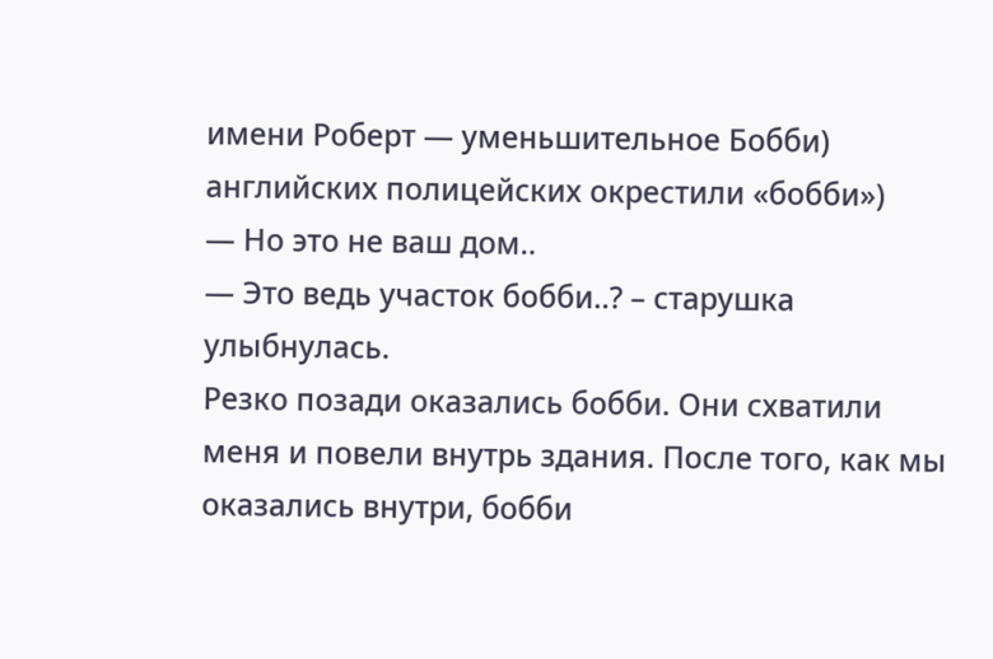имени Роберт — уменьшительное Бобби) английских полицейских окрестили «бобби»)
— Но это не ваш дом..
— Это ведь участок бобби..? – старушка улыбнулась.
Резко позади оказались бобби. Они схватили меня и повели внутрь здания. После того, как мы оказались внутри, бобби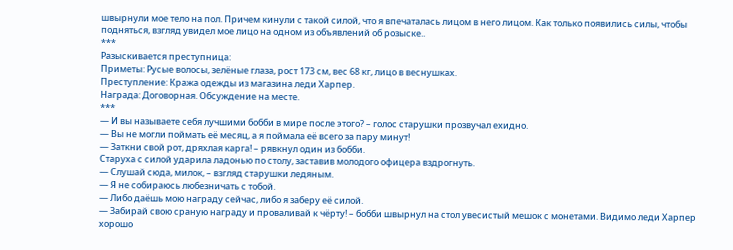швырнули мое тело на пол. Причем кинули с такой силой, что я впечаталась лицом в него лицом. Как только появились силы, чтобы подняться, взгляд увидел мое лицо на одном из объявлений об розыске..
***
Разыскивается преступница:
Приметы: Русые волосы, зелёные глаза, рост 173 см, вес 68 кг, лицо в веснушках.
Преступление: Кража одежды из магазина леди Харпер.
Награда: Договорная. Обсуждение на месте.
***
— И вы называете себя лучшими бобби в мире после этого? – голос старушки прозвучал ехидно.
— Вы не могли поймать её месяц, а я поймала её всего за пару минут!
— Заткни свой рот, дряхлая карга! – рявкнул один из бобби.
Старуха с силой ударила ладонью по столу, заставив молодого офицера вздрогнуть.
— Слушай сюда, милок, – взгляд старушки ледяным.
— Я не собираюсь любезничать с тобой.
— Либо даёшь мою награду сейчас, либо я заберу её силой.
— Забирай свою сраную награду и проваливай к чёрту! – бобби швырнул на стол увесистый мешок с монетами. Видимо леди Харпер хорошо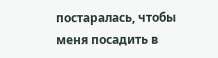постаралась, чтобы меня посадить в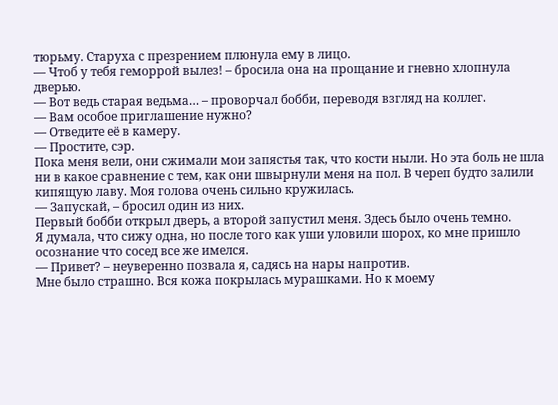тюрьму. Старуха с презрением плюнула ему в лицо.
— Чтоб у тебя геморрой вылез! – бросила она на прощание и гневно хлопнула дверью.
— Вот ведь старая ведьма… – проворчал бобби, переводя взгляд на коллег.
— Вам особое приглашение нужно?
— Отведите её в камеру.
— Простите, сэр.
Пока меня вели, они сжимали мои запястья так, что кости ныли. Но эта боль не шла ни в какое сравнение с тем, как они швырнули меня на пол. В череп будто залили кипящую лаву. Моя голова очень сильно кружилась.
— Запускай, – бросил один из них.
Первый бобби открыл дверь, а второй запустил меня. Здесь было очень темно.
Я думала, что сижу одна, но после того как уши уловили шорох, ко мне пришло осознание что сосед все же имелся.
— Привет? – неуверенно позвала я, садясь на нары напротив.
Мне было страшно. Вся кожа покрылась мурашками. Но к моему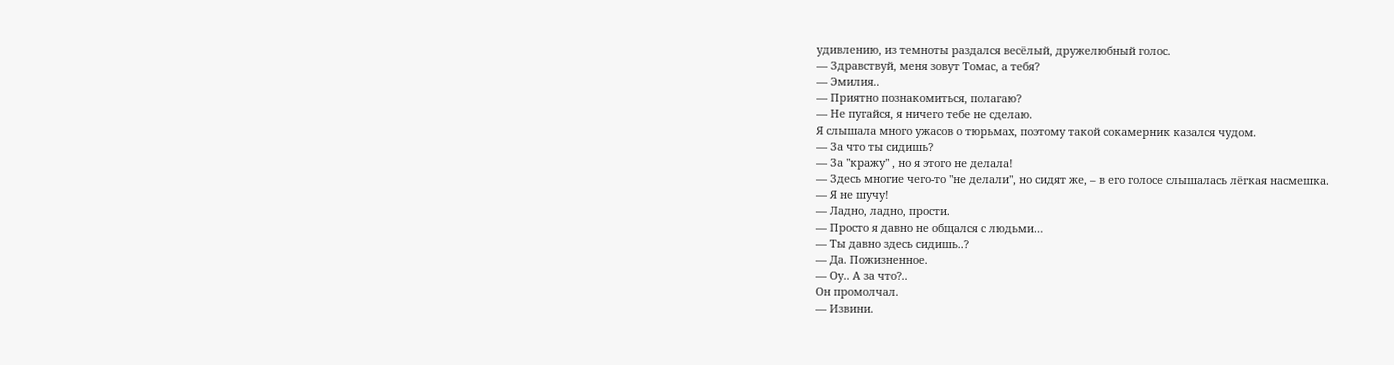удивлению, из темноты раздался весёлый, дружелюбный голос.
— Здравствуй, меня зовут Томас, а тебя?
— Эмилия..
— Приятно познакомиться, полагаю?
— Не пугайся, я ничего тебе не сделаю.
Я слышала много ужасов о тюрьмах, поэтому такой сокамерник казался чудом.
— За что ты сидишь?
— За "кражу" , но я этого не делала!
— Здесь многие чего-то "не делали", но сидят же, – в его голосе слышалась лёгкая насмешка.
— Я не шучу!
— Ладно, ладно, прости.
— Просто я давно не общался с людьми…
— Ты давно здесь сидишь..?
— Да. Пожизненное.
— Оу.. А за что?..
Он промолчал.
— Извини.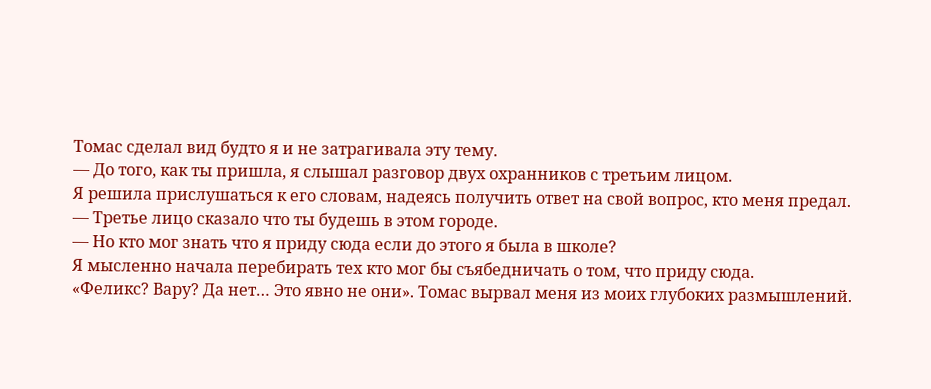Томас сделал вид будто я и не затрагивала эту тему.
— До того, как ты пришла, я слышал разговор двух охранников с третьим лицом.
Я решила прислушаться к его словам, надеясь получить ответ на свой вопрос, кто меня предал.
— Третье лицо сказало что ты будешь в этом городе.
— Но кто мог знать что я приду сюда если до этого я была в школе?
Я мысленно начала перебирать тех кто мог бы съябедничать о том, что приду сюда.
«Феликс? Вару? Да нет… Это явно не они». Томас вырвал меня из моих глубоких размышлений.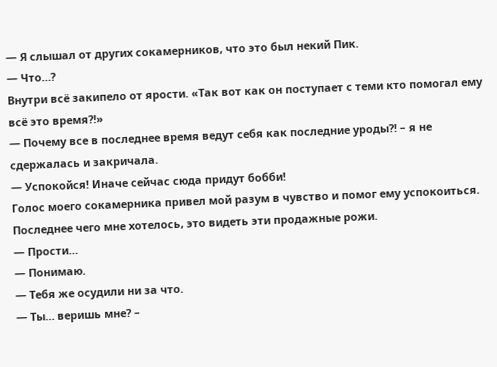— Я слышал от других сокамерников, что это был некий Пик.
— Что…?
Внутри всё закипело от ярости. «Так вот как он поступает с теми кто помогал ему всё это время?!»
— Почему все в последнее время ведут себя как последние уроды?! – я не сдержалась и закричала.
— Успокойся! Иначе сейчас сюда придут бобби!
Голос моего сокамерника привел мой разум в чувство и помог ему успокоиться. Последнее чего мне хотелось, это видеть эти продажные рожи.
— Прости…
— Понимаю.
— Тебя же осудили ни за что.
— Ты… веришь мне? –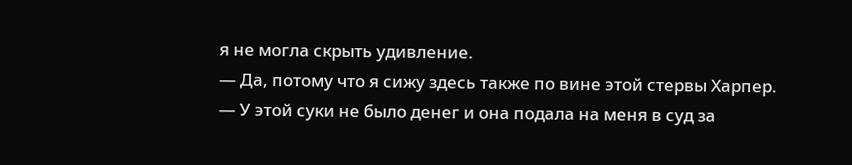я не могла скрыть удивление.
— Да, потому что я сижу здесь также по вине этой стервы Харпер.
— У этой суки не было денег и она подала на меня в суд за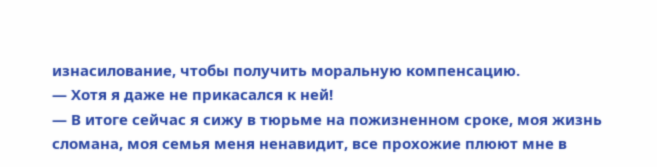изнасилование, чтобы получить моральную компенсацию.
— Хотя я даже не прикасался к ней!
— В итоге сейчас я сижу в тюрьме на пожизненном сроке, моя жизнь сломана, моя семья меня ненавидит, все прохожие плюют мне в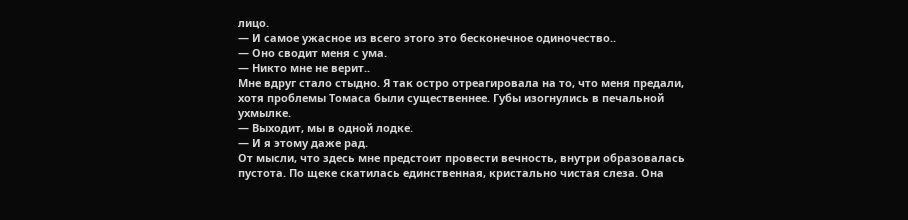лицо.
— И самое ужасное из всего этого это бесконечное одиночество..
— Оно сводит меня с ума.
— Никто мне не верит..
Мне вдруг стало стыдно. Я так остро отреагировала на то, что меня предали, хотя проблемы Томаса были существеннее. Губы изогнулись в печальной ухмылке.
— Выходит, мы в одной лодке.
— И я этому даже рад.
От мысли, что здесь мне предстоит провести вечность, внутри образовалась пустота. По щеке скатилась единственная, кристально чистая слеза. Она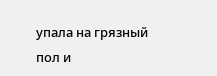упала на грязный пол и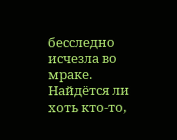бесследно исчезла во мраке.
Найдётся ли хоть кто-то,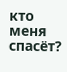кто меня спасёт?